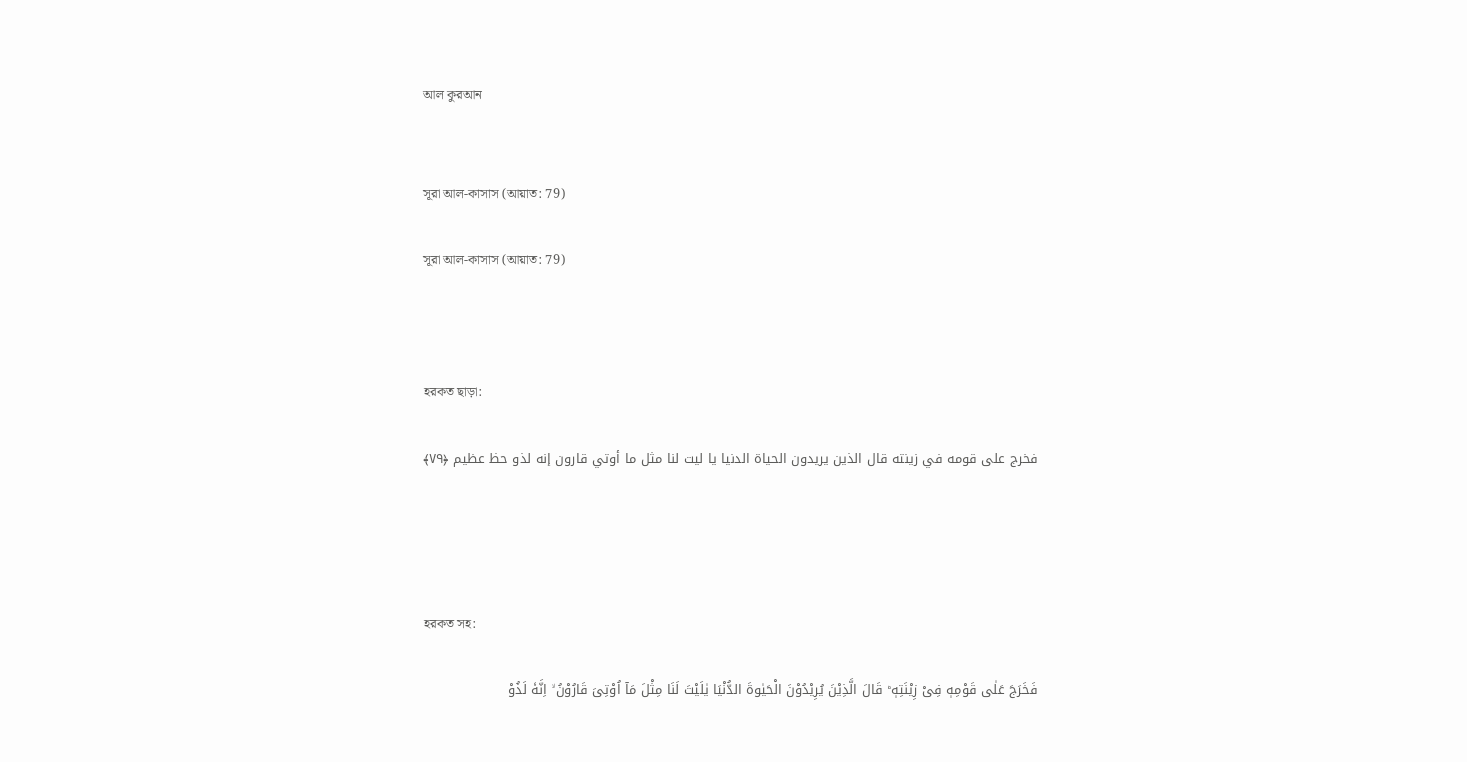আল কুরআন


সূরা আল-কাসাস (আয়াত: 79)

সূরা আল-কাসাস (আয়াত: 79)



হরকত ছাড়া:

فخرج على قومه في زينته قال الذين يريدون الحياة الدنيا يا ليت لنا مثل ما أوتي قارون إنه لذو حظ عظيم ﴿٧٩﴾




হরকত সহ:

فَخَرَجَ عَلٰی قَوْمِهٖ فِیْ زِیْنَتِهٖ ؕ قَالَ الَّذِیْنَ یُرِیْدُوْنَ الْحَیٰوۃَ الدُّنْیَا یٰلَیْتَ لَنَا مِثْلَ مَاۤ اُوْتِیَ قَارُوْنُ ۙ اِنَّهٗ لَذُوْ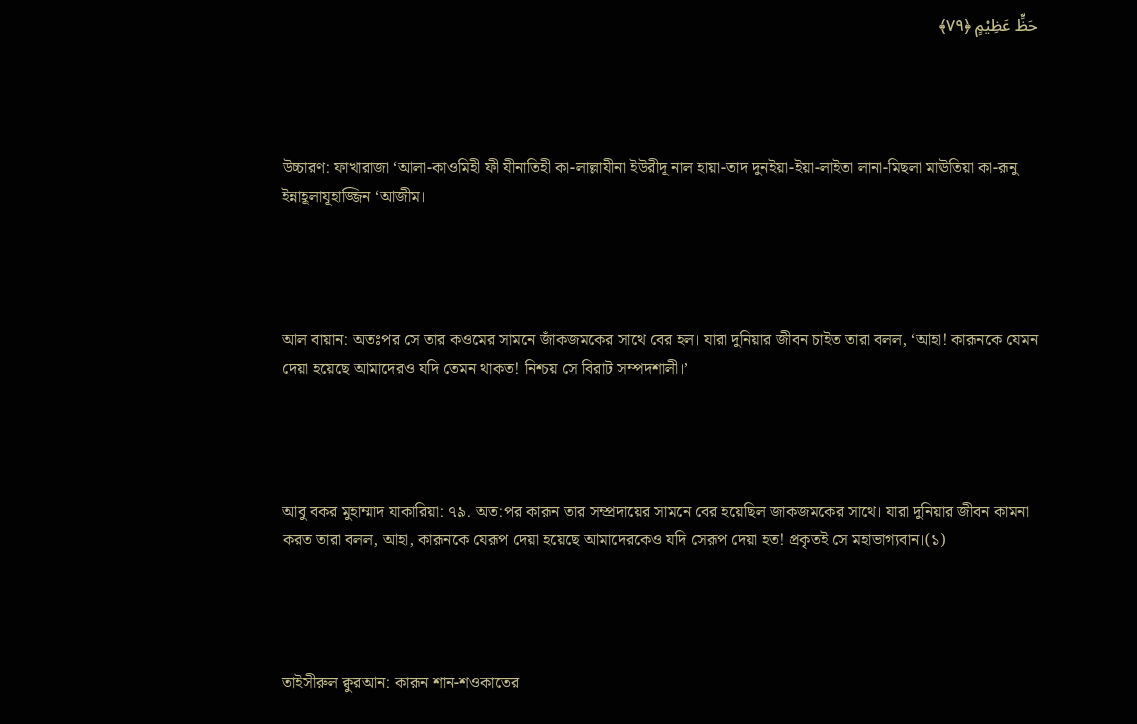حَظٍّ عَظِیْمٍ ﴿۷۹﴾




উচ্চারণ: ফাখারাজা ‘আলা-কাওমিহী ফী যীনাতিহী কা-লাল্লাযীনা ইউরীদূ নাল হায়া-তাদ দুনইয়া-ইয়া-লাইতা লানা-মিছলা মাঊতিয়া কা-রূনু ইন্নাহূলাযূহাজ্জিন ‘আজীম।




আল বায়ান: অতঃপর সে তার কওমের সামনে জাঁকজমকের সাথে বের হল। যারা দুনিয়ার জীবন চাইত তারা বলল, ‘আহা! কারূনকে যেমন দেয়া হয়েছে আমাদেরও যদি তেমন থাকত! নিশ্চয় সে বিরাট সম্পদশালী।’




আবু বকর মুহাম্মাদ যাকারিয়া: ৭৯. অত:পর কারূন তার সম্প্রদায়ের সামনে বের হয়েছিল জাকজমকের সাথে। যারা দুনিয়ার জীবন কামনা করত তারা বলল, আহা, কারূনকে যেরূপ দেয়া হয়েছে আমাদেরকেও যদি সেরূপ দেয়া হত! প্রকৃতই সে মহাভাগ্যবান।(১)




তাইসীরুল ক্বুরআন: কারূন শান-শওকাতের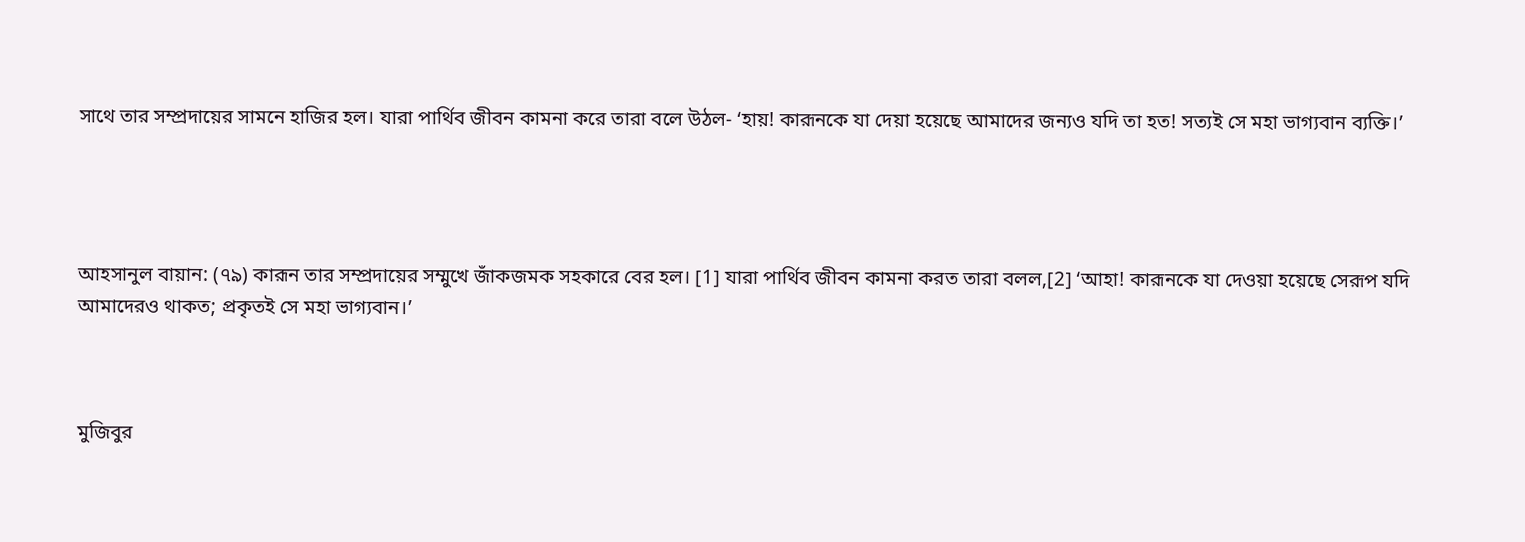সাথে তার সম্প্রদায়ের সামনে হাজির হল। যারা পার্থিব জীবন কামনা করে তারা বলে উঠল- ‘হায়! কারূনকে যা দেয়া হয়েছে আমাদের জন্যও যদি তা হত! সত্যই সে মহা ভাগ্যবান ব্যক্তি।’




আহসানুল বায়ান: (৭৯) কারূন তার সম্প্রদায়ের সম্মুখে জাঁকজমক সহকারে বের হল। [1] যারা পার্থিব জীবন কামনা করত তারা বলল,[2] ‘আহা! কারূনকে যা দেওয়া হয়েছে সেরূপ যদি আমাদেরও থাকত; প্রকৃতই সে মহা ভাগ্যবান।’



মুজিবুর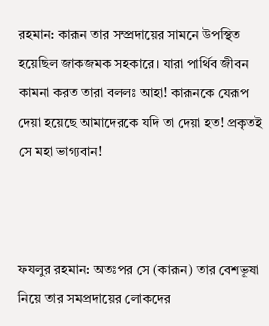রহমান: কারূন তার সম্প্রদায়ের সামনে উপস্থিত হয়েছিল জাকজমক সহকারে। যারা পার্থিব জীবন কামনা করত তারা বললঃ আহা! কারূনকে যেরূপ দেয়া হয়েছে আমাদেরকে যদি তা দেয়া হত! প্রকৃতই সে মহা ভাগ্যবান!



ফযলুর রহমান: অতঃপর সে (কারূন) তার বেশভূষা নিয়ে তার সমপ্রদায়ের লোকদের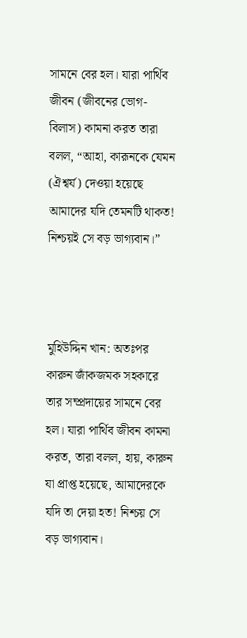সামনে বের হল। যারা পার্থিব জীবন (জীবনের ভোগ-বিলাস) কামনা করত তারা বলল, “আহা, কারূনকে যেমন (ঐশ্বর্য) দেওয়া হয়েছে আমাদের যদি তেমনটি থাকত! নিশ্চয়ই সে বড় ভাগ্যবান।”



মুহিউদ্দিন খান: অতঃপর কারুন জাঁকজমক সহকারে তার সম্প্রদায়ের সামনে বের হল। যারা পার্থিব জীবন কামনা করত, তারা বলল, হায়, কারুন যা প্রাপ্ত হয়েছে, আমাদেরকে যদি তা দেয়া হত! নিশ্চয় সে বড় ভাগ্যবান।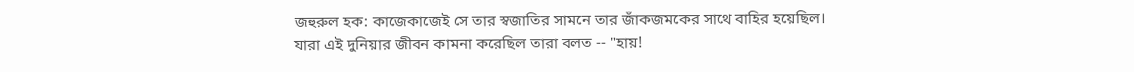জহুরুল হক: কাজেকাজেই সে তার স্বজাতির সামনে তার জাঁকজমকের সাথে বাহির হয়েছিল। যারা এই দুনিয়ার জীবন কামনা করেছিল তারা বলত -- "হায়!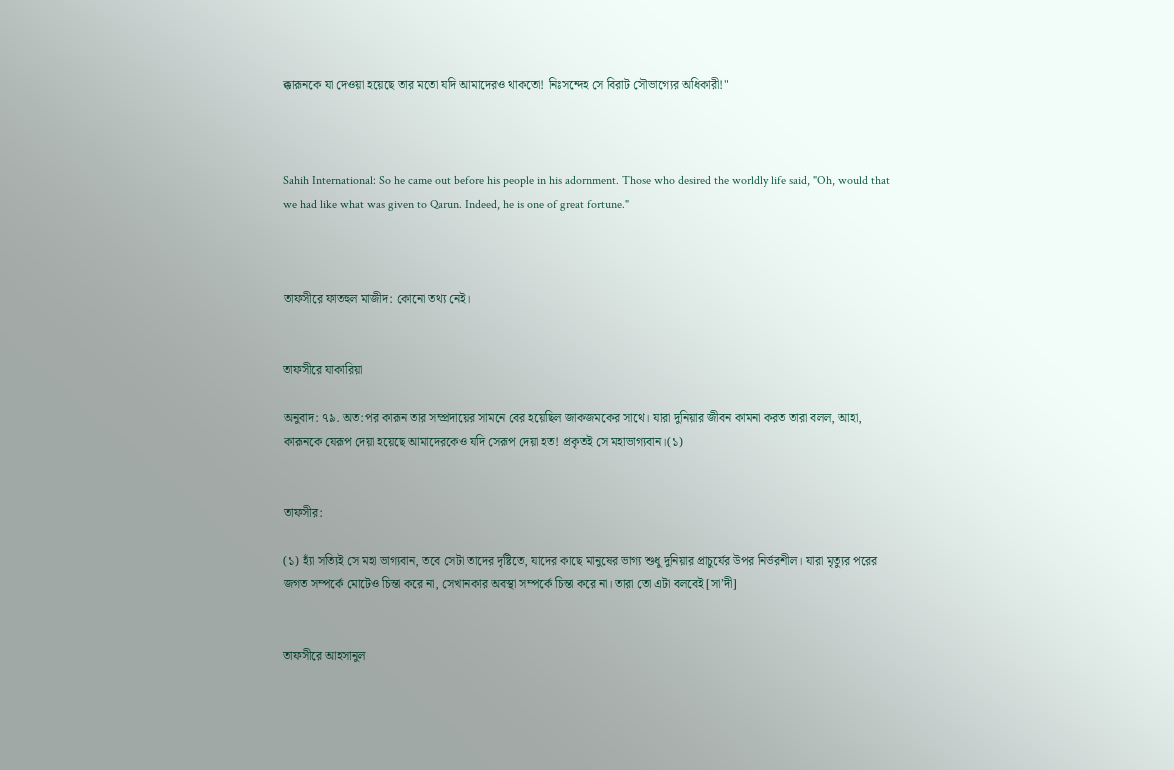ক্কারূনকে যা দেওয়া হয়েছে তার মতো যদি আমাদেরও থাকতো! নিঃসন্দেহ সে বিরাট সৌভাগ্যের অধিকারী!"



Sahih International: So he came out before his people in his adornment. Those who desired the worldly life said, "Oh, would that we had like what was given to Qarun. Indeed, he is one of great fortune."



তাফসীরে ফাতহুল মাজীদ: কোনো তথ্য নেই।


তাফসীরে যাকারিয়া

অনুবাদ: ৭৯. অত:পর কারূন তার সম্প্রদায়ের সামনে বের হয়েছিল জাকজমকের সাথে। যারা দুনিয়ার জীবন কামনা করত তারা বলল, আহা, কারূনকে যেরূপ দেয়া হয়েছে আমাদেরকেও যদি সেরূপ দেয়া হত! প্রকৃতই সে মহাভাগ্যবান।(১)


তাফসীর:

(১) হ্যাঁ সত্যিই সে মহা ভাগ্যবান, তবে সেটা তাদের দৃষ্টিতে, যাদের কাছে মানুষের ভাগ্য শুধু দুনিয়ার প্রাচুর্যের উপর নির্ভরশীল। যারা মৃত্যুর পরের জগত সম্পর্কে মোটেও চিন্তা করে না, সেখানকার অবস্থা সম্পর্কে চিন্তা করে না। তারা তো এটা বলবেই [সা’দী]


তাফসীরে আহসানুল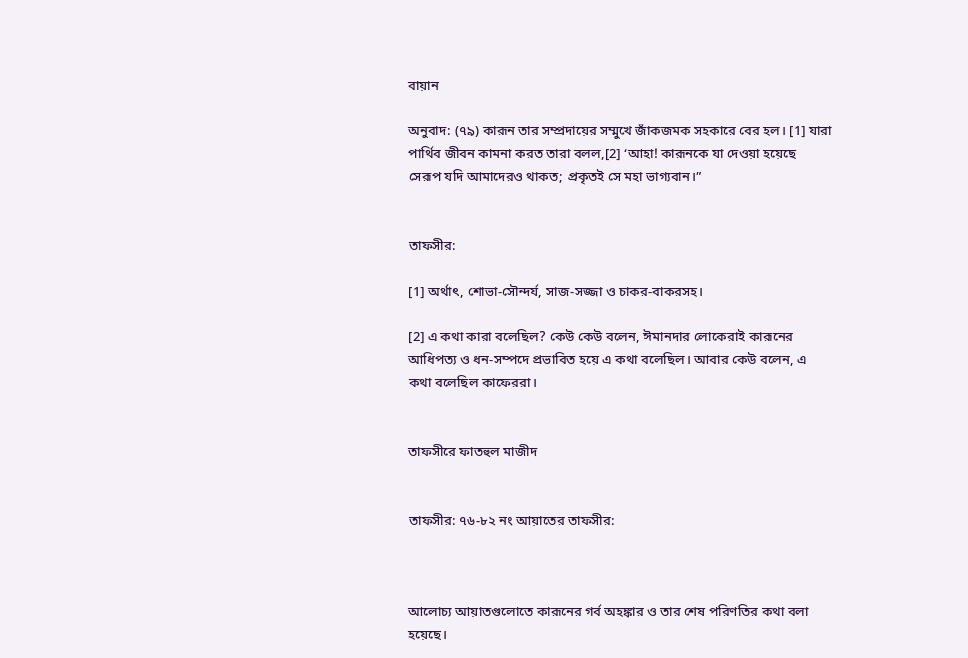বায়ান

অনুবাদ: (৭৯) কারূন তার সম্প্রদায়ের সম্মুখে জাঁকজমক সহকারে বের হল। [1] যারা পার্থিব জীবন কামনা করত তারা বলল,[2] ‘আহা! কারূনকে যা দেওয়া হয়েছে সেরূপ যদি আমাদেরও থাকত; প্রকৃতই সে মহা ভাগ্যবান।”


তাফসীর:

[1] অর্থাৎ, শোভা-সৌন্দর্য, সাজ-সজ্জা ও চাকর-বাকরসহ।

[2] এ কথা কারা বলেছিল? কেউ কেউ বলেন, ঈমানদার লোকেরাই কারূনের আধিপত্য ও ধন-সম্পদে প্রভাবিত হয়ে এ কথা বলেছিল। আবার কেউ বলেন, এ কথা বলেছিল কাফেররা।


তাফসীরে ফাতহুল মাজীদ


তাফসীর: ৭৬-৮২ নং আয়াতের তাফসীর:



আলোচ্য আয়াতগুলোতে কারূনের গর্ব অহঙ্কার ও তার শেষ পরিণতির কথা বলা হয়েছে।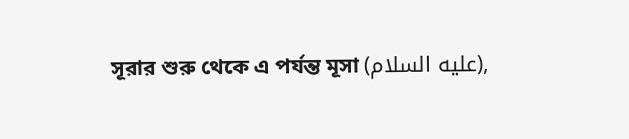সূরার শুরু থেকে এ পর্যন্ত মূসা (عليه السلام),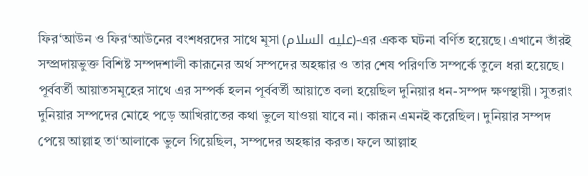ফির‘আউন ও ফির‘আউনের বংশধরদের সাথে মূসা (عليه السلام)-এর একক ঘটনা বর্ণিত হয়েছে। এখানে তাঁরই সম্প্রদায়ভুক্ত বিশিষ্ট সম্পদশালী কারূনের অর্থ সম্পদের অহঙ্কার ও তার শেষ পরিণতি সম্পর্কে তুলে ধরা হয়েছে। পূর্ববর্তী আয়াতসমূহের সাথে এর সম্পর্ক হলন পূর্ববর্তী আয়াতে বলা হয়েছিল দুনিয়ার ধন-সম্পদ ক্ষণস্থায়ী। সুতরাং দুনিয়ার সম্পদের মোহে পড়ে আখিরাতের কথা ভুলে যাওয়া যাবে না। কারূন এমনই করেছিল। দুনিয়ার সম্পদ পেয়ে আল্লাহ তা‘আলাকে ভুলে গিয়েছিল, সম্পদের অহঙ্কার করত। ফলে আল্লাহ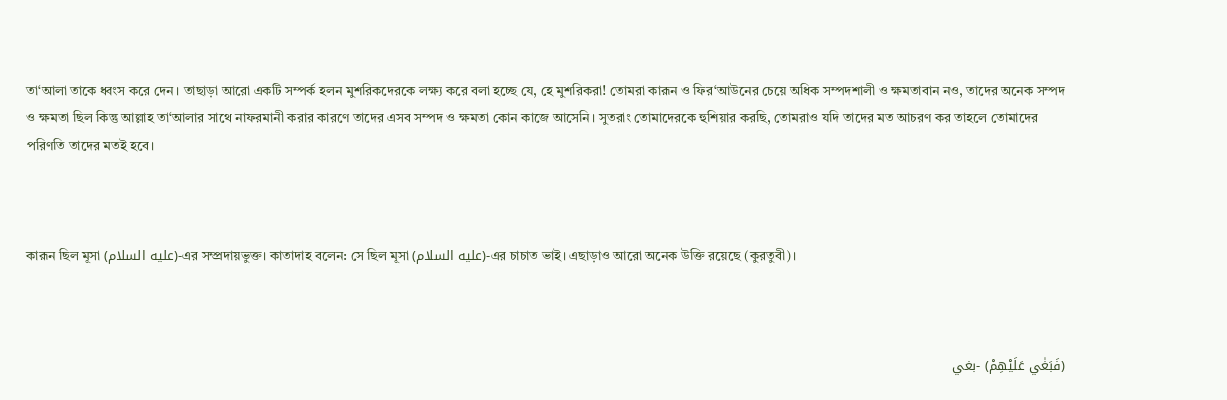তা‘আলা তাকে ধ্বংস করে দেন। তাছাড়া আরো একটি সম্পর্ক হলন মুশরিকদেরকে লক্ষ্য করে বলা হচ্ছে যে, হে মুশরিকরা! তোমরা কারূন ও ফির‘আউনের চেয়ে অধিক সম্পদশালী ও ক্ষমতাবান নও, তাদের অনেক সম্পদ ও ক্ষমতা ছিল কিন্তু আল্লাহ তা‘আলার সাথে নাফরমানী করার কারণে তাদের এসব সম্পদ ও ক্ষমতা কোন কাজে আসেনি। সুতরাং তোমাদেরকে হুশিয়ার করছি, তোমরাও যদি তাদের মত আচরণ কর তাহলে তোমাদের পরিণতি তাদের মতই হবে।



কারূন ছিল মূসা (عليه السلام)-এর সম্প্রদায়ভুক্ত। কাতাদাহ বলেন: সে ছিল মূসা (عليه السلام)-এর চাচাত ভাই। এছাড়াও আরো অনেক উক্তি রয়েছে (কুরতুবী)।



(فَبَغٰي عَلَيْهِمْ) -بغي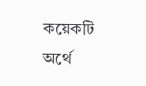কয়েকটি অর্থে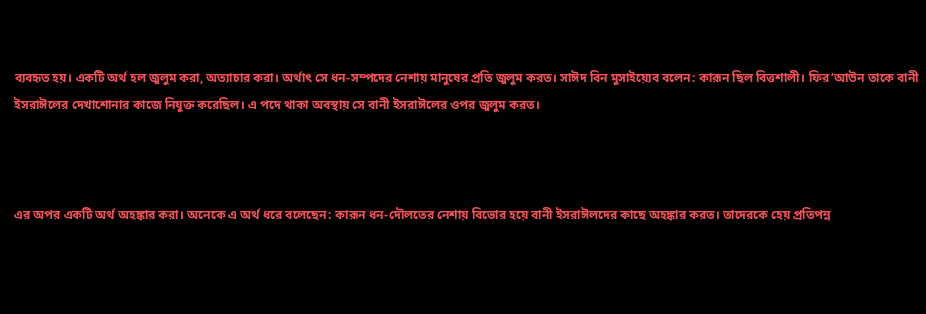ব্যবহৃত হয়। একটি অর্থ হল জুলুম করা, অত্যাচার করা। অর্থাৎ সে ধন-সম্পদের নেশায় মানুষের প্রতি জুলুম করত। সাঈদ বিন মুসাইয়্যেব বলেন: কারূন ছিল বিত্তশালী। ফির‘আউন তাকে বানী ইসরাঈলের দেখাশোনার কাজে নিযুক্ত করেছিল। এ পদে থাকা অবস্থায় সে বানী ইসরাঈলের ওপর জুলুম করত।



এর অপর একটি অর্থ অহঙ্কার করা। অনেকে এ অর্থ ধরে বলেছেন: কারূন ধন-দৌলতের নেশায় বিভোর হয়ে বানী ইসরাঈলদের কাছে অহঙ্কার করত। তাদেরকে হেয় প্রতিপন্ন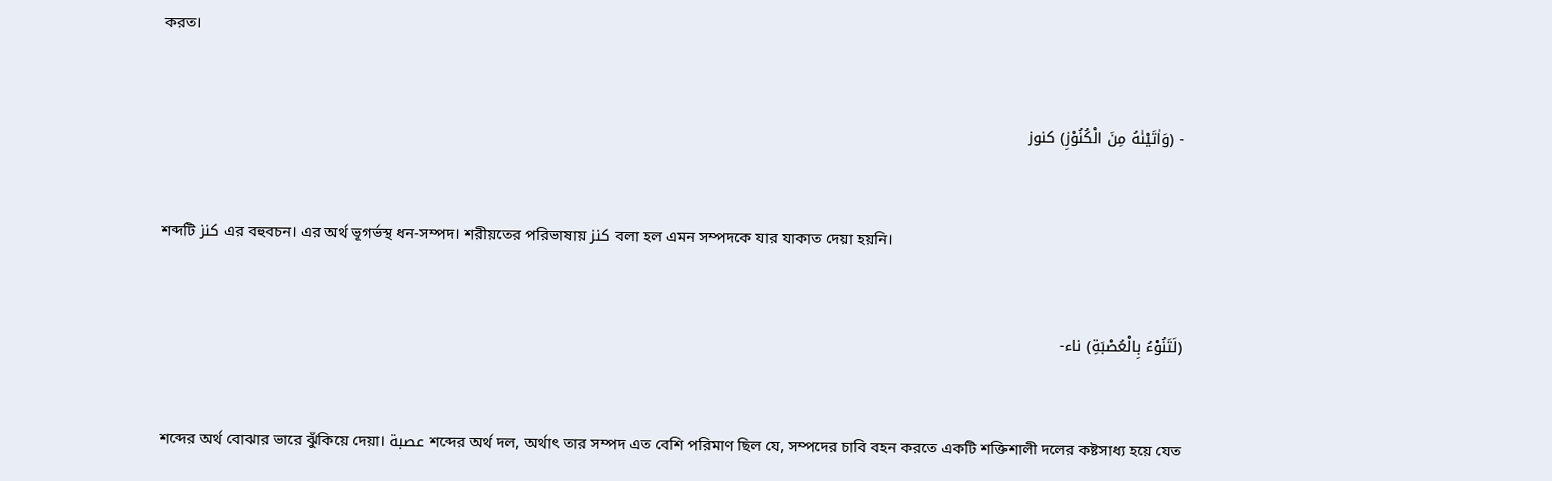করত।



- (وَاٰتَيْنٰهُ مِنَ الْكُنُوْزِ) كنوز



শব্দটি كنز এর বহুবচন। এর অর্থ ভূগর্ভস্থ ধন-সম্পদ। শরীয়তের পরিভাষায় كنز বলা হল এমন সম্পদকে যার যাকাত দেয়া হয়নি।



(لَتَنُوْ۬ءُ بِالْعُصْبَةِ) ناء-



শব্দের অর্থ বোঝার ভারে ঝুঁকিয়ে দেয়া। عصبة শব্দের অর্থ দল, অর্থাৎ তার সম্পদ এত বেশি পরিমাণ ছিল যে, সম্পদের চাবি বহন করতে একটি শক্তিশালী দলের কষ্টসাধ্য হয়ে যেত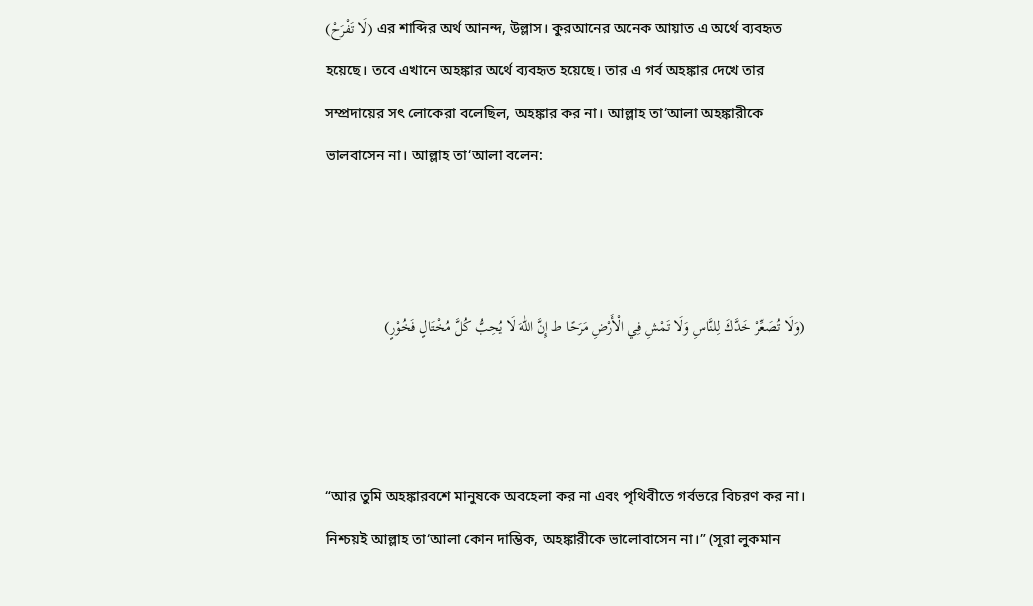(لَا تَفْرَحْ) এর শাব্দির অর্থ আনন্দ, উল্লাস। কুরআনের অনেক আয়াত এ অর্থে ব্যবহৃত হয়েছে। তবে এখানে অহঙ্কার অর্থে ব্যবহৃত হয়েছে। তার এ গর্ব অহঙ্কার দেখে তার সম্প্রদায়ের সৎ লোকেরা বলেছিল, অহঙ্কার কর না। আল্লাহ তা‘আলা অহঙ্কারীকে ভালবাসেন না। আল্লাহ তা‘আলা বলেন:



(وَلَا تُصَعِّرْ خَدَّكَ لِلنَّاسِ وَلَا تَمْشِ فِي الْأَرْضِ مَرَحًا ط إِنَّ اللّٰهَ لَا يُحِبُّ كُلَّ مُخْتَالٍ فَخُوْرٍ)



“আর তুমি অহঙ্কারবশে মানুষকে অবহেলা কর না এবং পৃথিবীতে গর্বভরে বিচরণ কর না। নিশ্চয়ই আল্লাহ তা‘আলা কোন দাম্ভিক, অহঙ্কারীকে ভালোবাসেন না।” (সূরা লুকমান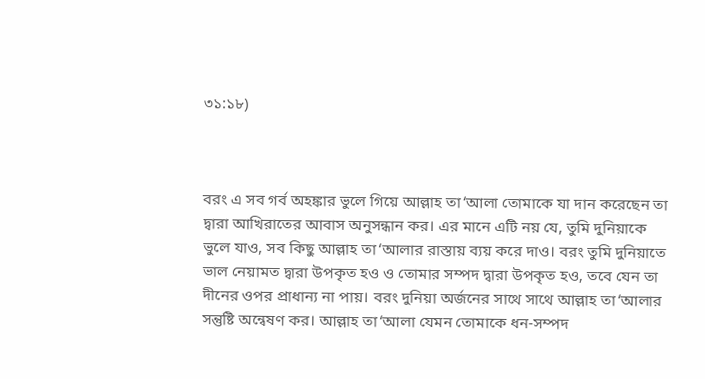৩১:১৮)



বরং এ সব গর্ব অহঙ্কার ভুলে গিয়ে আল্লাহ তা‘আলা তোমাকে যা দান করেছেন তা দ্বারা আখিরাতের আবাস অনুসন্ধান কর। এর মানে এটি নয় যে, তুমি দুনিয়াকে ভুলে যাও, সব কিছু আল্লাহ তা‘আলার রাস্তায় ব্যয় করে দাও। বরং তুমি দুনিয়াতে ভাল নেয়ামত দ্বারা উপকৃত হও ও তোমার সম্পদ দ্বারা উপকৃত হও, তবে যেন তা দীনের ওপর প্রাধান্য না পায়। বরং দুনিয়া অর্জনের সাথে সাথে আল্লাহ তা‘আলার সন্তুষ্টি অন্বেষণ কর। আল্লাহ তা‘আলা যেমন তোমাকে ধন-সম্পদ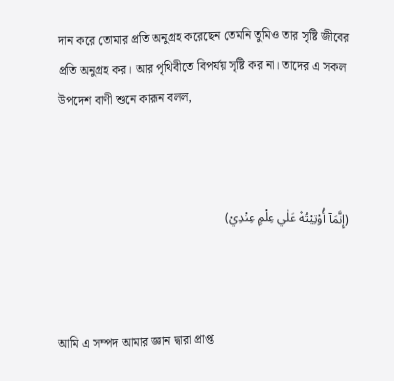দান করে তোমার প্রতি অনুগ্রহ করেছেন তেমনি তুমিও তার সৃষ্টি জীবের প্রতি অনুগ্রহ কর। আর পৃথিবীতে বিপর্যয় সৃষ্টি কর না। তাদের এ সকল উপদেশ বাণী শুনে কারূন বলল,



(إِنَّمَآ أُوْتِيْتُه۫ عَلٰي عِلْمٍ عِنْدِيْ)



আমি এ সম্পদ আমার জ্ঞান দ্বারা প্রাপ্ত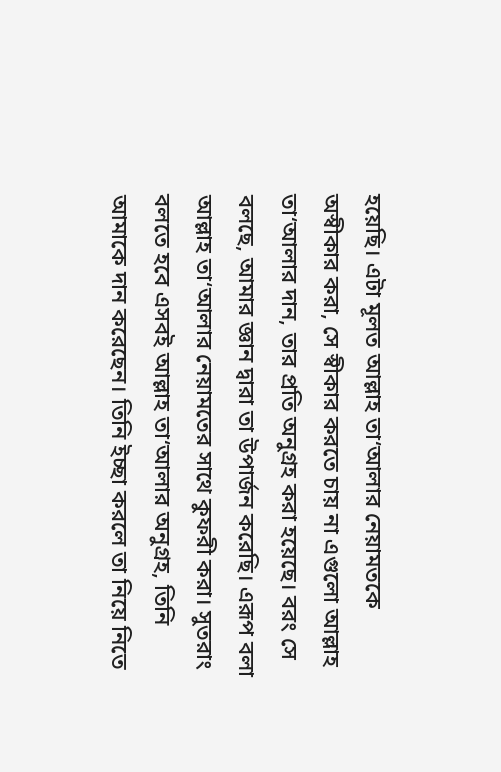হয়েছি। এটা মূলত আল্লাহ তা‘আলার নেয়ামতকে অস্বীকার করা, সে স্বীকার করতে চায় না এগুলো আল্লাহ তা‘আলার দান, তার প্রতি অনুগ্রহ করা হয়েছে। বরং সে বলছে, আমার জ্ঞান দ্বারা তা উপার্জন করেছি। এরূপ বলা আল্লাহ তা‘আলার নেয়ামতের সাথে কুফরী করা। সুতরাং বলতে হবে এসবই আল্লাহ তা‘আলার অনুগ্রহ, তিনি আমাকে দান করেছেন। তিনি ইচ্ছা করলে তা নিয়ে নিতে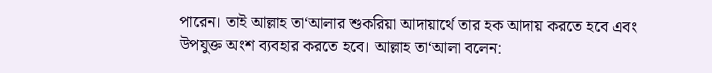পারেন। তাই আল্লাহ তা‘আলার শুকরিয়া আদায়ার্থে তার হক আদায় করতে হবে এবং উপযুক্ত অংশ ব্যবহার করতে হবে। আল্লাহ তা‘আলা বলেন: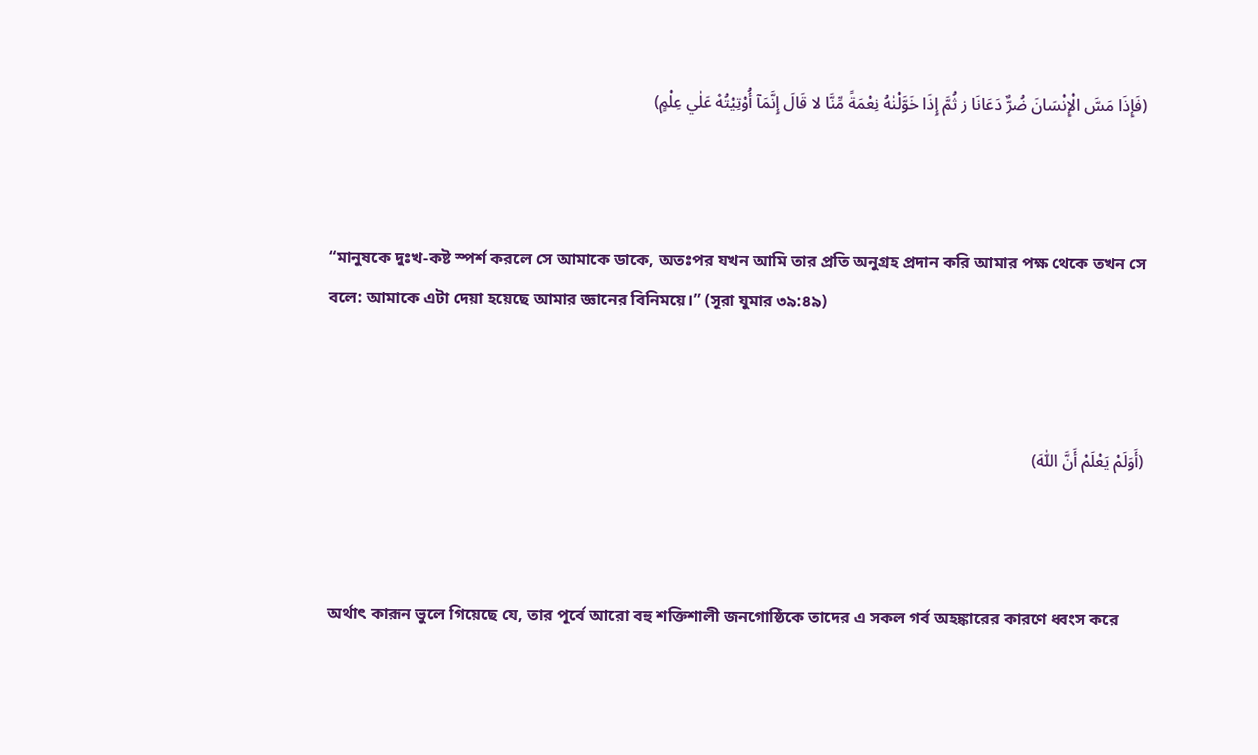(فَإِذَا مَسَّ الْإِنْسَانَ ضُرٌّ دَعَانَا ز ثُمَّ إِذَا خَوَّلْنٰهُ نِعْمَةً مِّنَّا لا قَالَ إِنَّمَآ أُوْتِيْتُه۫ عَلٰي عِلْمٍ)



“মানুষকে দুঃখ-কষ্ট স্পর্শ করলে সে আমাকে ডাকে, অতঃপর যখন আমি তার প্রতি অনুগ্রহ প্রদান করি আমার পক্ষ থেকে তখন সে বলে: আমাকে এটা দেয়া হয়েছে আমার জ্ঞানের বিনিময়ে।” (সূরা যুমার ৩৯:৪৯)



(أَوَلَمْ يَعْلَمْ أَنَّ اللّٰهَ)



অর্থাৎ কারূন ভুলে গিয়েছে যে, তার পূর্বে আরো বহু শক্তিশালী জনগোষ্ঠিকে তাদের এ সকল গর্ব অহঙ্কারের কারণে ধ্বংস করে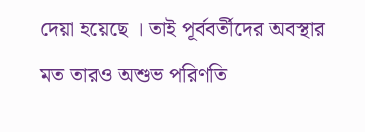দেয়া হয়েছে । তাই পূর্ববর্তীদের অবস্থার মত তারও অশুভ পরিণতি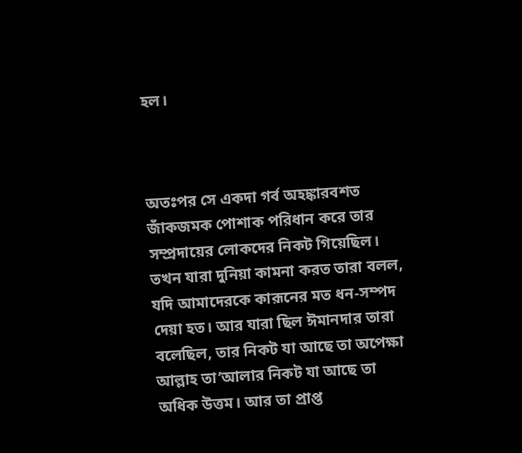হল।



অতঃপর সে একদা গর্ব অহঙ্কারবশত জাঁকজমক পোশাক পরিধান করে তার সম্প্রদায়ের লোকদের নিকট গিয়েছিল। তখন যারা দুনিয়া কামনা করত তারা বলল, যদি আমাদেরকে কারূনের মত ধন-সম্পদ দেয়া হত। আর যারা ছিল ঈমানদার তারা বলেছিল, তার নিকট যা আছে তা অপেক্ষা আল্লাহ তা‘আলার নিকট যা আছে তা অধিক উত্তম। আর তা প্রাপ্ত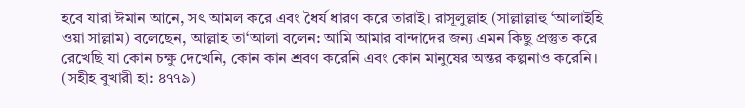হবে যারা ঈমান আনে, সৎ আমল করে এবং ধৈর্য ধারণ করে তারাই। রাসূলুল্লাহ (সাল্লাল্লাহু ‘আলাইহি ওয়া সাল্লাম) বলেছেন, আল্লাহ তা‘আলা বলেন: আমি আমার বান্দাদের জন্য এমন কিছু প্রস্তুত করে রেখেছি যা কোন চক্ষু দেখেনি, কোন কান শ্রবণ করেনি এবং কোন মানুষের অন্তর কল্পনাও করেনি। (সহীহ বুখারী হা: ৪৭৭৯)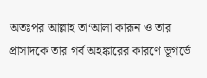অতঃপর আল্লাহ তা‘আলা কারূন ও তার প্রাসাদকে তার গর্ব অহঙ্কারের কারণে ভূগর্ভে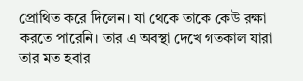প্রোথিত করে দিলেন। যা থেকে তাকে কেউ রক্ষা করতে পারেনি। তার এ অবস্থা দেখে গতকাল যারা তার মত হবার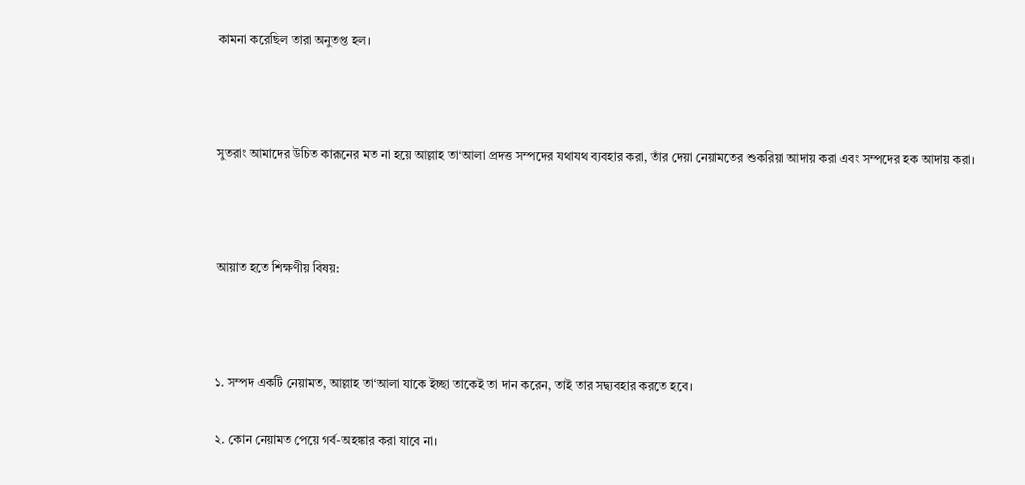কামনা করেছিল তারা অনুতপ্ত হল।



সুতরাং আমাদের উচিত কারূনের মত না হয়ে আল্লাহ তা‘আলা প্রদত্ত সম্পদের যথাযথ ব্যবহার করা, তাঁর দেয়া নেয়ামতের শুকরিয়া আদায় করা এবং সম্পদের হক আদায় করা।



আয়াত হতে শিক্ষণীয় বিষয়:



১. সম্পদ একটি নেয়ামত, আল্লাহ তা‘আলা যাকে ইচ্ছা তাকেই তা দান করেন, তাই তার সদ্ব্যবহার করতে হবে।

২. কোন নেয়ামত পেয়ে গর্ব-অহঙ্কার করা যাবে না।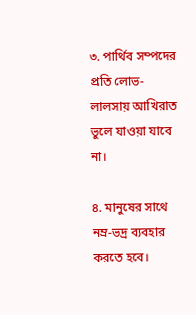৩. পার্থিব সম্পদের প্রতি লোভ-লালসায় আখিরাত ভুলে যাওয়া যাবে না।

৪. মানুষের সাথে নম্র-ভদ্র ব্যবহার করতে হবে।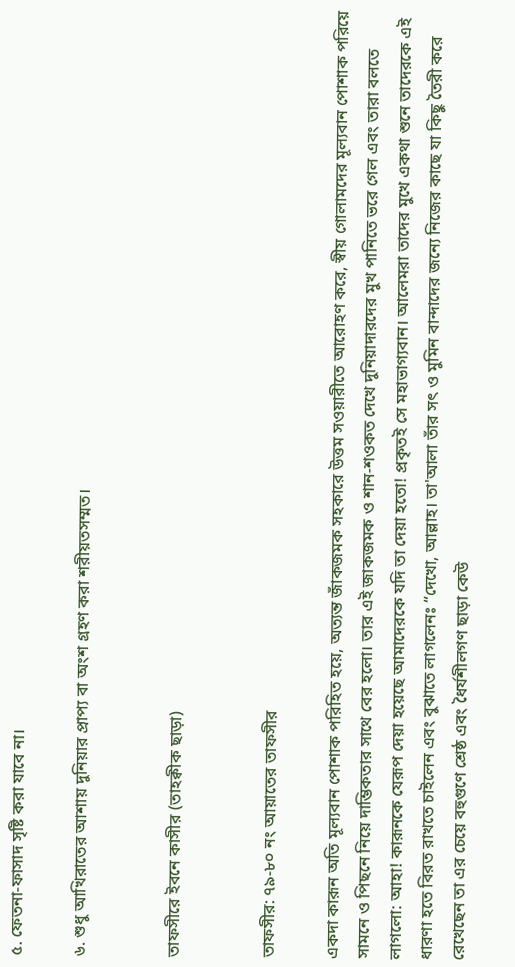৫. ফেতনা-ফাসাদ সৃষ্টি করা যাবে না।

৬. শুধু আখিরাতের আশায় দুনিয়ার প্রাপ্য বা অংশ গ্রহণ করা শরীয়তসম্মত।


তাফসীরে ইবনে কাসীর (তাহক্বীক ছাড়া)


তাফসীর: ৭৯-৮০ নং আয়াতের তাফসীর

একদা কারূন অতি মূল্যবান পোশাক পরিহিত হয়ে, অত্যন্ত জাঁকজমক সহকারে উত্তম সওয়ারীতে আরোহণ করে, স্বীয় গোলামদের মূল্যবান পোশাক পরিয়ে সামনে ও পিছনে নিয়ে দাম্ভিকতার সাথে বের হলো। তার এই জাকজমক ও শান-শওকত দেখে দুনিয়াদারদের মুখ পানিতে ভরে গেল এবং তারা বলতে লাগলো: আহা! কারূনকে যেরূপ দেয়া হয়েছে আমাদেরকে যদি তা দেয়া হতো! প্রকৃতই সে মহাভাগ্যবান। আলেমরা তাদের মুখে একথা শুনে তাদেরকে এই ধারণা হতে বিরত রাখতে চাইলেন এবং বুঝাতে লাগলেনঃ “দেখো, আল্লাহ। তা'আলা তাঁর সৎ ও মুমিন বান্দাদের জন্যে নিজের কাছে যা কিছু তৈরী করে রেখেছেন তা এর চেয়ে বহুগুণে শ্রেষ্ঠ এবং ধৈর্যশীলগণ ছাড়া কেউ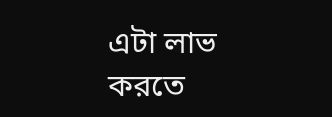এটা লাভ করতে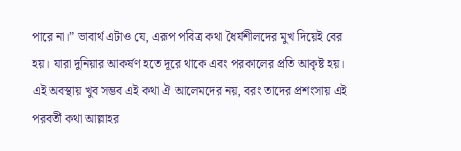পারে না।” ভাবার্থ এটাও যে, এরূপ পবিত্র কথা ধৈর্যশীলদের মুখ দিয়েই বের হয়। যারা দুনিয়ার আকর্ষণ হতে দূরে থাকে এবং পরকালের প্রতি আকৃষ্ট হয়। এই অবস্থায় খুব সম্ভব এই কথা ঐ আলেমদের নয়, বরং তাদের প্রশংসায় এই পরবর্তী কথা আল্লাহর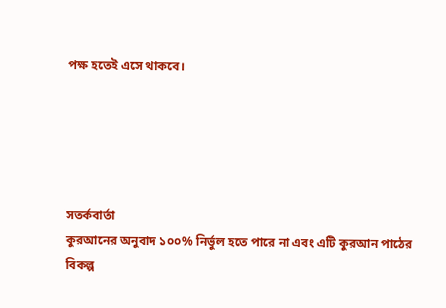পক্ষ হতেই এসে থাকবে।





সতর্কবার্তা
কুরআনের অনুবাদ ১০০% নির্ভুল হতে পারে না এবং এটি কুরআন পাঠের বিকল্প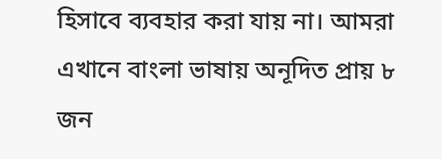হিসাবে ব্যবহার করা যায় না। আমরা এখানে বাংলা ভাষায় অনূদিত প্রায় ৮ জন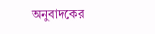অনুবাদকের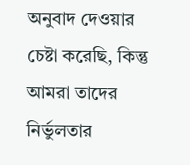অনুবাদ দেওয়ার চেষ্টা করেছি, কিন্তু আমরা তাদের নির্ভুলতার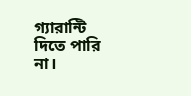গ্যারান্টি দিতে পারি না।